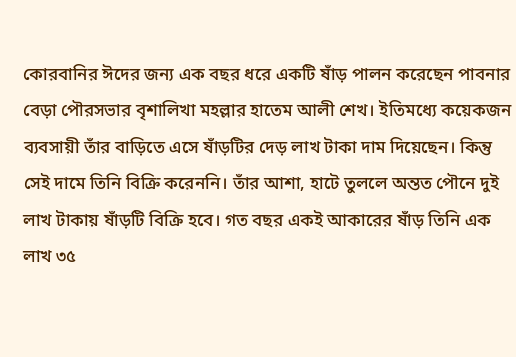কোরবানির ঈদের জন্য এক বছর ধরে একটি ষাঁড় পালন করেছেন পাবনার বেড়া পৌরসভার বৃশালিখা মহল্লার হাতেম আলী শেখ। ইতিমধ্যে কয়েকজন ব্যবসায়ী তাঁর বাড়িতে এসে ষাঁড়টির দেড় লাখ টাকা দাম দিয়েছেন। কিন্তু সেই দামে তিনি বিক্রি করেননি। তাঁর আশা, হাটে তুললে অন্তত পৌনে দুই লাখ টাকায় ষাঁড়টি বিক্রি হবে। গত বছর একই আকারের ষাঁড় তিনি এক লাখ ৩৫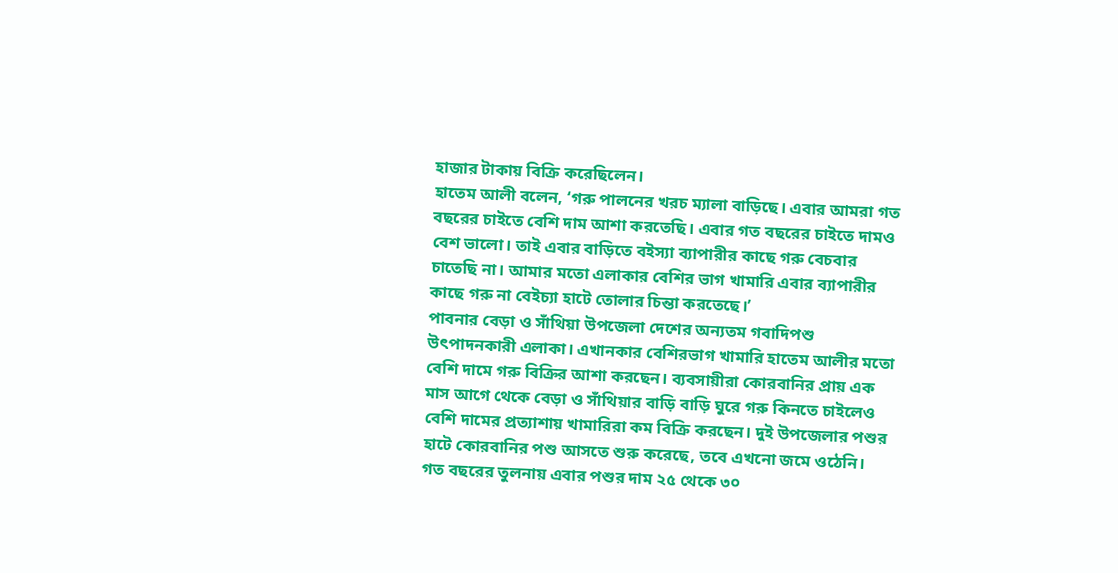হাজার টাকায় বিক্রি করেছিলেন।
হাতেম আলী বলেন, ‘গরু পালনের খরচ ম্যালা বাড়িছে। এবার আমরা গত বছরের চাইতে বেশি দাম আশা করতেছি। এবার গত বছরের চাইতে দামও বেশ ভালো। তাই এবার বাড়িতে বইস্যা ব্যাপারীর কাছে গরু বেচবার চাতেছি না। আমার মতো এলাকার বেশির ভাগ খামারি এবার ব্যাপারীর কাছে গরু না বেইচ্যা হাটে তোলার চিন্তা করতেছে।’
পাবনার বেড়া ও সাঁথিয়া উপজেলা দেশের অন্যতম গবাদিপশু উৎপাদনকারী এলাকা। এখানকার বেশিরভাগ খামারি হাতেম আলীর মতো বেশি দামে গরু বিক্রির আশা করছেন। ব্যবসায়ীরা কোরবানির প্রায় এক মাস আগে থেকে বেড়া ও সাঁথিয়ার বাড়ি বাড়ি ঘুরে গরু কিনতে চাইলেও বেশি দামের প্রত্যাশায় খামারিরা কম বিক্রি করছেন। দুই উপজেলার পশুর হাটে কোরবানির পশু আসতে শুরু করেছে, তবে এখনো জমে ওঠেনি। গত বছরের তুলনায় এবার পশুর দাম ২৫ থেকে ৩০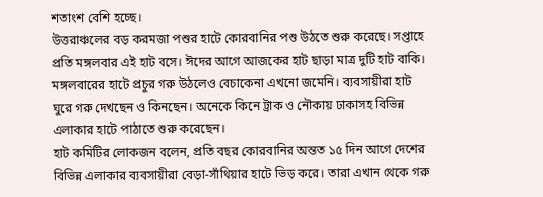শতাংশ বেশি হচ্ছে।
উত্তরাঞ্চলের বড় করমজা পশুর হাটে কোরবানির পশু উঠতে শুরু করেছে। সপ্তাহে প্রতি মঙ্গলবার এই হাট বসে। ঈদের আগে আজকের হাট ছাড়া মাত্র দুটি হাট বাকি। মঙ্গলবারের হাটে প্রচুর গরু উঠলেও বেচাকেনা এখনো জমেনি। ব্যবসায়ীরা হাট ঘুরে গরু দেখছেন ও কিনছেন। অনেকে কিনে ট্রাক ও নৌকায় ঢাকাসহ বিভিন্ন এলাকার হাটে পাঠাতে শুরু করেছেন।
হাট কমিটির লোকজন বলেন, প্রতি বছর কোরবানির অন্তত ১৫ দিন আগে দেশের বিভিন্ন এলাকার ব্যবসায়ীরা বেড়া-সাঁথিয়ার হাটে ভিড় করে। তারা এখান থেকে গরু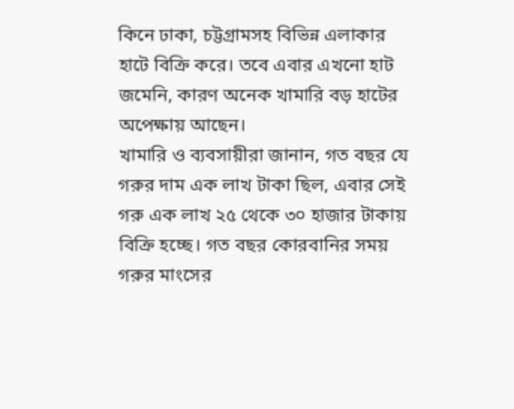কিনে ঢাকা, চট্টগ্রামসহ বিভিন্ন এলাকার হাটে বিক্রি করে। তবে এবার এখনো হাট জমেনি, কারণ অনেক খামারি বড় হাটের অপেক্ষায় আছেন।
খামারি ও ব্যবসায়ীরা জানান, গত বছর যে গরুর দাম এক লাখ টাকা ছিল, এবার সেই গরু এক লাখ ২৫ থেকে ৩০ হাজার টাকায় বিক্রি হচ্ছে। গত বছর কোরবানির সময় গরুর মাংসের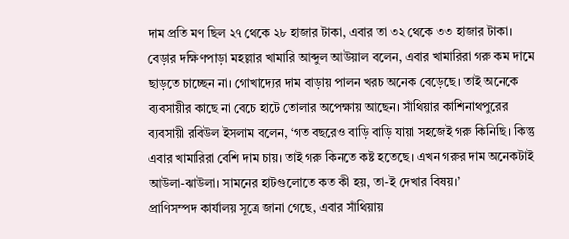দাম প্রতি মণ ছিল ২৭ থেকে ২৮ হাজার টাকা, এবার তা ৩২ থেকে ৩৩ হাজার টাকা।
বেড়ার দক্ষিণপাড়া মহল্লার খামারি আব্দুল আউয়াল বলেন, এবার খামারিরা গরু কম দামে ছাড়তে চাচ্ছেন না। গোখাদ্যের দাম বাড়ায় পালন খরচ অনেক বেড়েছে। তাই অনেকে ব্যবসায়ীর কাছে না বেচে হাটে তোলার অপেক্ষায় আছেন। সাঁথিয়ার কাশিনাথপুরের ব্যবসায়ী রবিউল ইসলাম বলেন, ‘গত বছরেও বাড়ি বাড়ি যায়া সহজেই গরু কিনিছি। কিন্তু এবার খামারিরা বেশি দাম চায়। তাই গরু কিনতে কষ্ট হতেছে। এখন গরুর দাম অনেকটাই আউলা-ঝাউলা। সামনের হাটগুলোতে কত কী হয়, তা-ই দেখার বিষয়।’
প্রাণিসম্পদ কার্যালয় সূত্রে জানা গেছে, এবার সাঁথিয়ায়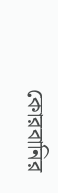কোরবানির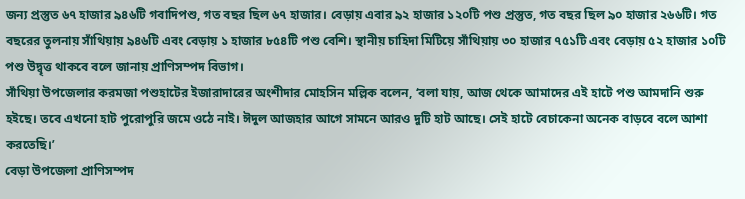জন্য প্রস্তুত ৬৭ হাজার ৯৪৬টি গবাদিপশু, গত বছর ছিল ৬৭ হাজার। বেড়ায় এবার ৯২ হাজার ১২০টি পশু প্রস্তুত, গত বছর ছিল ৯০ হাজার ২৬৬টি। গত বছরের তুলনায় সাঁথিয়ায় ৯৪৬টি এবং বেড়ায় ১ হাজার ৮৫৪টি পশু বেশি। স্থানীয় চাহিদা মিটিয়ে সাঁথিয়ায় ৩০ হাজার ৭৫১টি এবং বেড়ায় ৫২ হাজার ১০টি পশু উদ্বৃত্ত থাকবে বলে জানায় প্রাণিসম্পদ বিভাগ।
সাঁথিয়া উপজেলার করমজা পশুহাটের ইজারাদারের অংশীদার মোহসিন মল্লিক বলেন, ‘বলা যায়, আজ থেকে আমাদের এই হাটে পশু আমদানি শুরু হইছে। তবে এখনো হাট পুরোপুরি জমে ওঠে নাই। ঈদুল আজহার আগে সামনে আরও দুটি হাট আছে। সেই হাটে বেচাকেনা অনেক বাড়বে বলে আশা করতেছি।’
বেড়া উপজেলা প্রাণিসম্পদ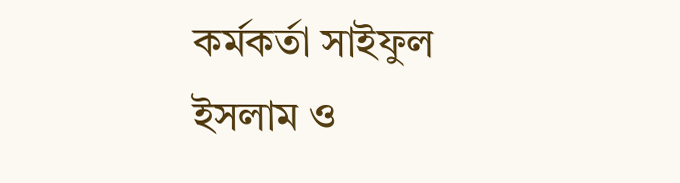কর্মকর্তা সাইফুল ইসলাম ও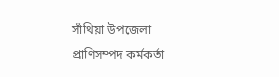সাঁথিয়া উপজেলা প্রাণিসম্পদ কর্মকর্তা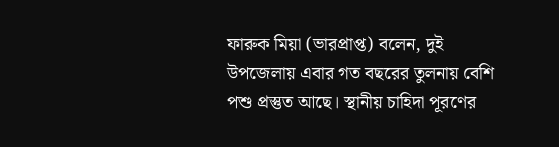ফারুক মিয়া (ভারপ্রাপ্ত) বলেন, দুই উপজেলায় এবার গত বছরের তুলনায় বেশি পশু প্রস্তুত আছে। স্থানীয় চাহিদা পূরণের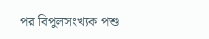পর বিপুলসংখ্যক পশু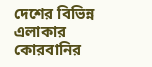দেশের বিভিন্ন এলাকার কোরবানির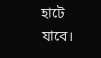হাটে যাবে।